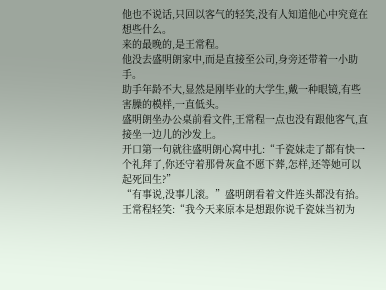他也不说话,只回以客气的轻笑,没有人知道他心中究竟在想些什么。
来的最晚的,是王常程。
他没去盛明朗家中,而是直接至公司,身旁还带着一小助手。
助手年龄不大,显然是刚毕业的大学生,戴一种眼镜,有些害臊的模样,一直低头。
盛明朗坐办公桌前看文件,王常程一点也没有跟他客气,直接坐一边儿的沙发上。
开口第一句就往盛明朗心窝中扎:“千瓷妹走了都有快一个礼拜了,你还守着那骨灰盒不愿下葬,怎样,还等她可以起死回生?”
“有事说,没事儿滚。”盛明朗看着文件连头都没有抬。
王常程轻笑:“我今天来原本是想跟你说千瓷妹当初为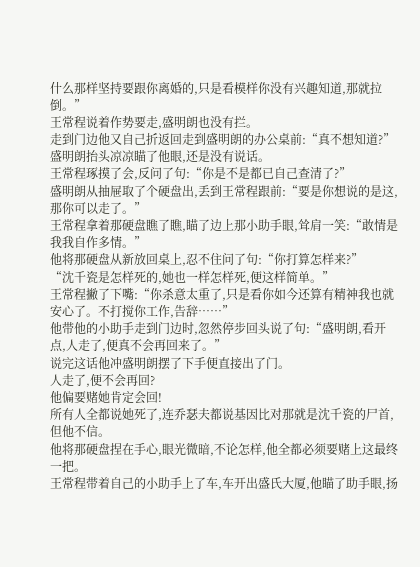什么那样坚持要跟你离婚的,只是看模样你没有兴趣知道,那就拉倒。”
王常程说着作势要走,盛明朗也没有拦。
走到门边他又自己折返回走到盛明朗的办公桌前:“真不想知道?”
盛明朗抬头凉凉瞄了他眼,还是没有说话。
王常程琢摸了会,反问了句:“你是不是都已自己查清了?”
盛明朗从抽屉取了个硬盘出,丢到王常程跟前:“要是你想说的是这,那你可以走了。”
王常程拿着那硬盘瞧了瞧,瞄了边上那小助手眼,耸肩一笑:“敢情是我我自作多情。”
他将那硬盘从新放回桌上,忍不住问了句:“你打算怎样来?”
“沈千瓷是怎样死的,她也一样怎样死,便这样简单。”
王常程撇了下嘴:“你杀意太重了,只是看你如今还算有精神我也就安心了。不打搅你工作,告辞……”
他带他的小助手走到门边时,忽然停步回头说了句:“盛明朗,看开点,人走了,便真不会再回来了。”
说完这话他冲盛明朗摆了下手便直接出了门。
人走了,便不会再回?
他偏要赌她肯定会回!
所有人全都说她死了,连乔瑟夫都说基因比对那就是沈千瓷的尸首,但他不信。
他将那硬盘捏在手心,眼光微暗,不论怎样,他全都必须要赌上这最终一把。
王常程带着自己的小助手上了车,车开出盛氏大厦,他瞄了助手眼,扬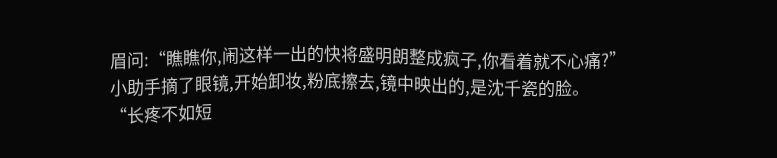眉问:“瞧瞧你,闹这样一出的快将盛明朗整成疯子,你看着就不心痛?”
小助手摘了眼镜,开始卸妆,粉底擦去,镜中映出的,是沈千瓷的脸。
“长疼不如短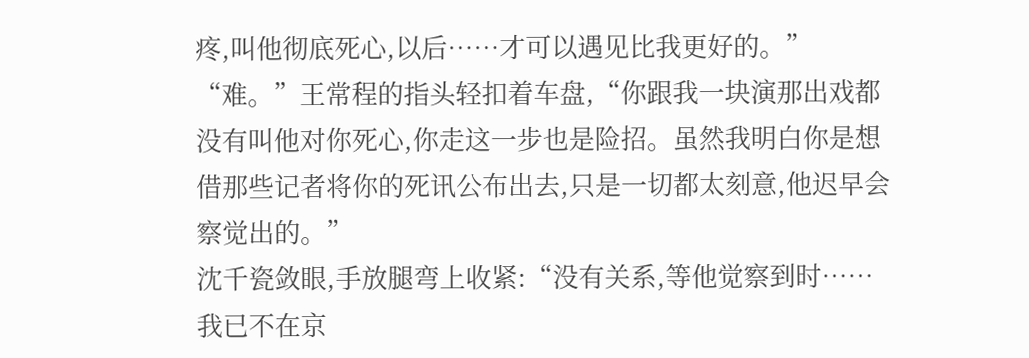疼,叫他彻底死心,以后……才可以遇见比我更好的。”
“难。”王常程的指头轻扣着车盘,“你跟我一块演那出戏都没有叫他对你死心,你走这一步也是险招。虽然我明白你是想借那些记者将你的死讯公布出去,只是一切都太刻意,他迟早会察觉出的。”
沈千瓷敛眼,手放腿弯上收紧:“没有关系,等他觉察到时……我已不在京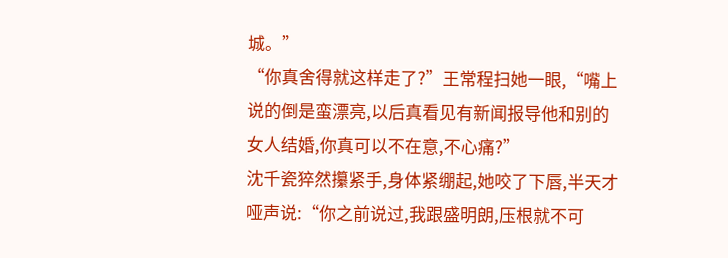城。”
“你真舍得就这样走了?”王常程扫她一眼,“嘴上说的倒是蛮漂亮,以后真看见有新闻报导他和别的女人结婚,你真可以不在意,不心痛?”
沈千瓷猝然攥紧手,身体紧绷起,她咬了下唇,半天才哑声说:“你之前说过,我跟盛明朗,压根就不可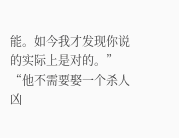能。如今我才发现你说的实际上是对的。”
“他不需要娶一个杀人凶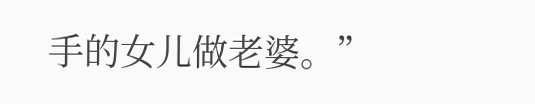手的女儿做老婆。”